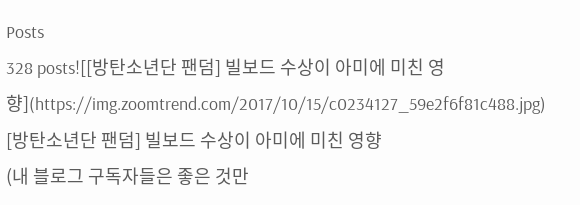Posts
328 posts![[방탄소년단 팬덤] 빌보드 수상이 아미에 미친 영향](https://img.zoomtrend.com/2017/10/15/c0234127_59e2f6f81c488.jpg)
[방탄소년단 팬덤] 빌보드 수상이 아미에 미친 영향
(내 블로그 구독자들은 좋은 것만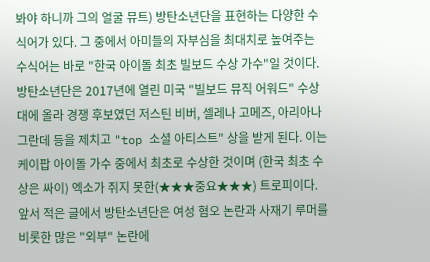봐야 하니까 그의 얼굴 뮤트) 방탄소년단을 표현하는 다양한 수식어가 있다. 그 중에서 아미들의 자부심을 최대치로 높여주는 수식어는 바로 "한국 아이돌 최초 빌보드 수상 가수"일 것이다. 방탄소년단은 2017년에 열린 미국 "빌보드 뮤직 어워드" 수상대에 올라 경쟁 후보였던 저스틴 비버, 셀레나 고메즈, 아리아나 그란데 등을 제치고 "top 소셜 아티스트" 상을 받게 된다. 이는 케이팝 아이돌 가수 중에서 최초로 수상한 것이며 (한국 최초 수상은 싸이) 엑소가 쥐지 못한(★★★중요★★★) 트로피이다. 앞서 적은 글에서 방탄소년단은 여성 혐오 논란과 사재기 루머를 비롯한 많은 "외부" 논란에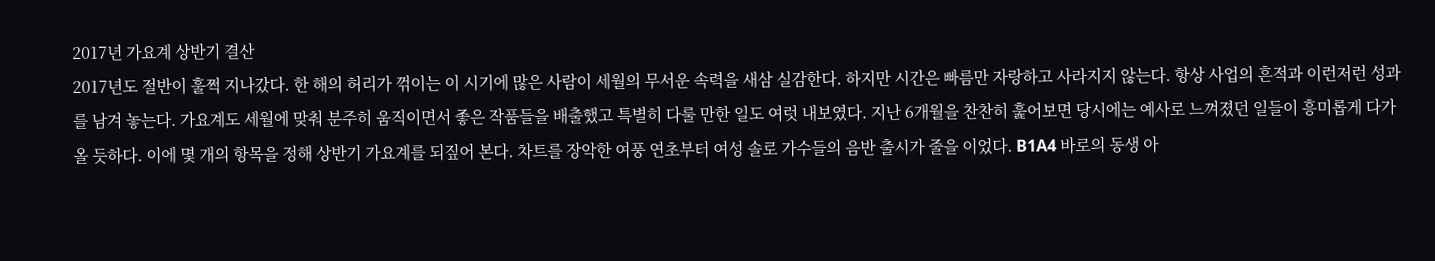2017년 가요계 상반기 결산
2017년도 절반이 훌쩍 지나갔다. 한 해의 허리가 꺾이는 이 시기에 많은 사람이 세월의 무서운 속력을 새삼 실감한다. 하지만 시간은 빠름만 자랑하고 사라지지 않는다. 항상 사업의 흔적과 이런저런 성과를 남겨 놓는다. 가요계도 세월에 맞춰 분주히 움직이면서 좋은 작품들을 배출했고 특별히 다룰 만한 일도 여럿 내보였다. 지난 6개월을 찬찬히 훑어보면 당시에는 예사로 느껴졌던 일들이 흥미롭게 다가올 듯하다. 이에 몇 개의 항목을 정해 상반기 가요계를 되짚어 본다. 차트를 장악한 여풍 연초부터 여성 솔로 가수들의 음반 출시가 줄을 이었다. B1A4 바로의 동생 아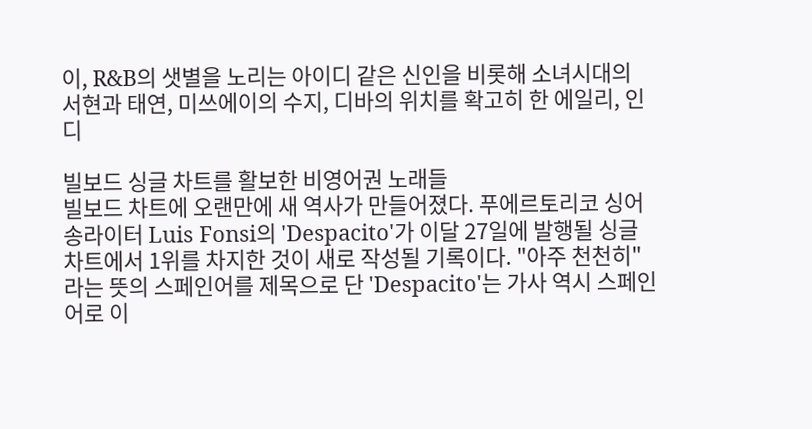이, R&B의 샛별을 노리는 아이디 같은 신인을 비롯해 소녀시대의 서현과 태연, 미쓰에이의 수지, 디바의 위치를 확고히 한 에일리, 인디

빌보드 싱글 차트를 활보한 비영어권 노래들
빌보드 차트에 오랜만에 새 역사가 만들어졌다. 푸에르토리코 싱어송라이터 Luis Fonsi의 'Despacito'가 이달 27일에 발행될 싱글 차트에서 1위를 차지한 것이 새로 작성될 기록이다. "아주 천천히"라는 뜻의 스페인어를 제목으로 단 'Despacito'는 가사 역시 스페인어로 이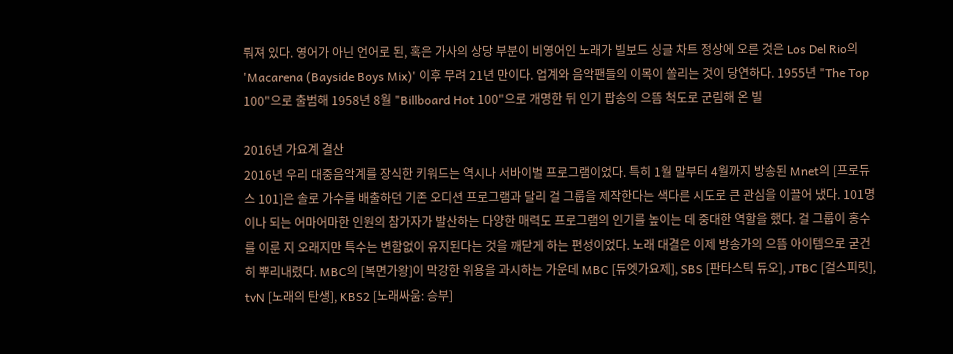뤄져 있다. 영어가 아닌 언어로 된, 혹은 가사의 상당 부분이 비영어인 노래가 빌보드 싱글 차트 정상에 오른 것은 Los Del Rio의 'Macarena (Bayside Boys Mix)' 이후 무려 21년 만이다. 업계와 음악팬들의 이목이 쏠리는 것이 당연하다. 1955년 "The Top 100"으로 출범해 1958년 8월 "Billboard Hot 100"으로 개명한 뒤 인기 팝송의 으뜸 척도로 군림해 온 빌

2016년 가요계 결산
2016년 우리 대중음악계를 장식한 키워드는 역시나 서바이벌 프로그램이었다. 특히 1월 말부터 4월까지 방송된 Mnet의 [프로듀스 101]은 솔로 가수를 배출하던 기존 오디션 프로그램과 달리 걸 그룹을 제작한다는 색다른 시도로 큰 관심을 이끌어 냈다. 101명이나 되는 어마어마한 인원의 참가자가 발산하는 다양한 매력도 프로그램의 인기를 높이는 데 중대한 역할을 했다. 걸 그룹이 홍수를 이룬 지 오래지만 특수는 변함없이 유지된다는 것을 깨닫게 하는 편성이었다. 노래 대결은 이제 방송가의 으뜸 아이템으로 굳건히 뿌리내렸다. MBC의 [복면가왕]이 막강한 위용을 과시하는 가운데 MBC [듀엣가요제], SBS [판타스틱 듀오], JTBC [걸스피릿], tvN [노래의 탄생], KBS2 [노래싸움: 승부]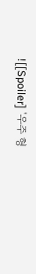![[Spoiler] '우주 형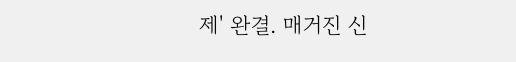제' 완결. 매거진 신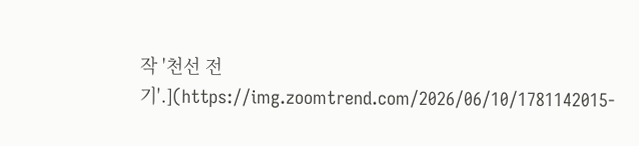작 '천선 전기'.](https://img.zoomtrend.com/2026/06/10/1781142015-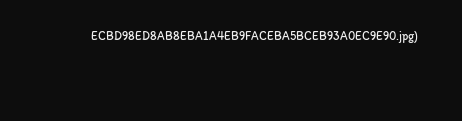ECBD98ED8AB8EBA1A4EB9FACEBA5BCEB93A0EC9E90.jpg)